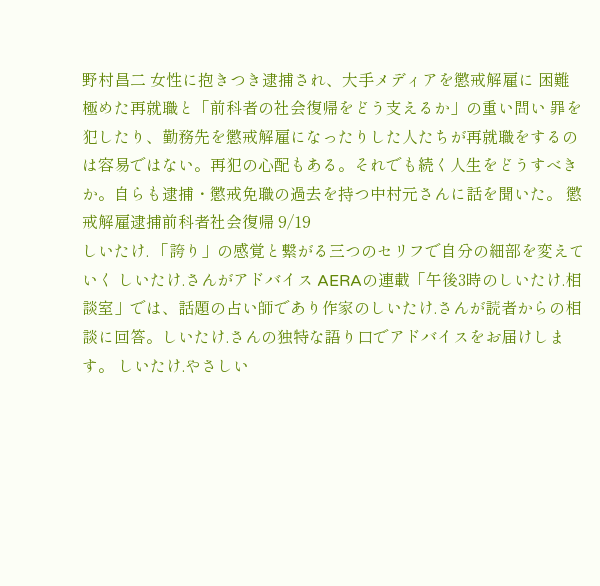野村昌二 女性に抱きつき逮捕され、大手メディアを懲戒解雇に 困難極めた再就職と「前科者の社会復帰をどう支えるか」の重い問い 罪を犯したり、勤務先を懲戒解雇になったりした人たちが再就職をするのは容易ではない。再犯の心配もある。それでも続く人生をどうすべきか。自らも逮捕・懲戒免職の過去を持つ中村元さんに話を聞いた。 懲戒解雇逮捕前科者社会復帰 9/19
しいたけ. 「誇り」の感覚と繋がる三つのセリフで自分の細部を変えていく しいたけ.さんがアドバイス AERAの連載「午後3時のしいたけ.相談室」では、話題の占い師であり作家のしいたけ.さんが読者からの相談に回答。しいたけ.さんの独特な語り口でアドバイスをお届けします。 しいたけ.やさしい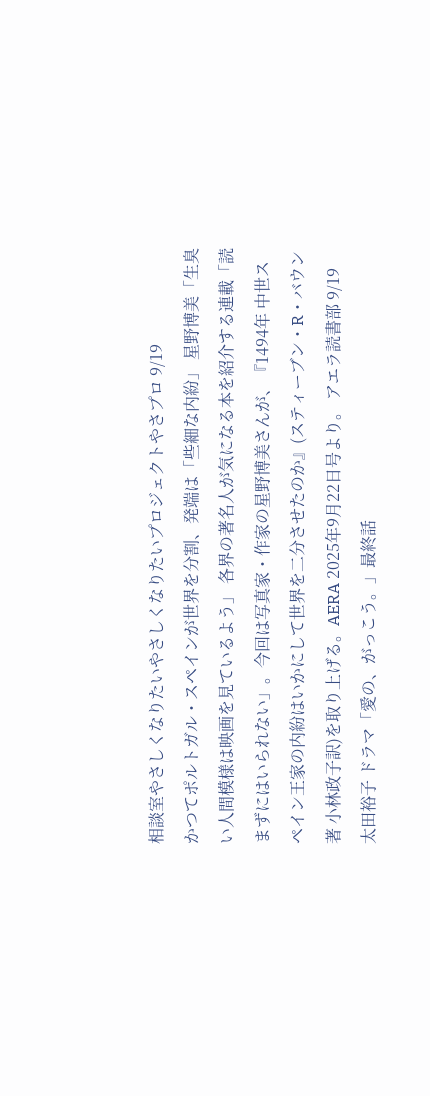相談室やさしくなりたいやさしくなりたいプロジェクトやさプロ 9/19
かつてポルトガル・スペインが世界を分割、発端は「些細な内紛」 星野博美「生臭い人間模様は映画を見ているよう」 各界の著名人が気になる本を紹介する連載「読まずにはいられない」。今回は写真家・作家の星野博美さんが、『1494年 中世スペイン王家の内紛はいかにして世界を二分させたのか』(スティーブン・R・バウン著 小林政子訳)を取り上げる。AERA 2025年9月22日号より。 アエラ読書部 9/19
太田裕子 ドラマ「愛の、がっこう。」最終話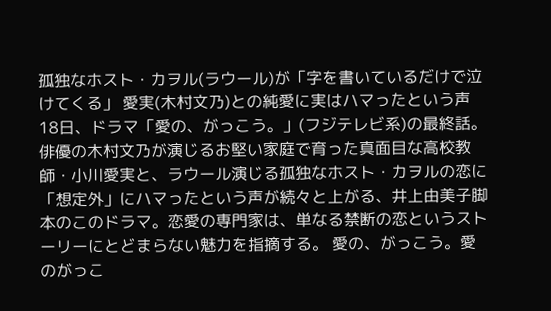孤独なホスト・カヲル(ラウール)が「字を書いているだけで泣けてくる」 愛実(木村文乃)との純愛に実はハマったという声 18日、ドラマ「愛の、がっこう。」(フジテレビ系)の最終話。俳優の木村文乃が演じるお堅い家庭で育った真面目な高校教師・小川愛実と、ラウール演じる孤独なホスト・カヲルの恋に「想定外」にハマったという声が続々と上がる、井上由美子脚本のこのドラマ。恋愛の専門家は、単なる禁断の恋というストーリーにとどまらない魅力を指摘する。 愛の、がっこう。愛のがっこ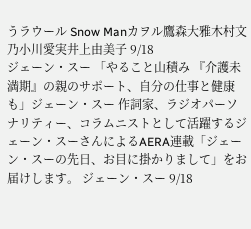うラウール Snow Manカヲル鷹森大雅木村文乃小川愛実井上由美子 9/18
ジェーン・スー 「やること山積み 『介護未満期』の親のサポート、自分の仕事と健康も」ジェーン・スー 作詞家、ラジオパーソナリティー、コラムニストとして活躍するジェーン・スーさんによるAERA連載「ジェーン・スーの先日、お目に掛かりまして」をお届けします。 ジェーン・スー 9/18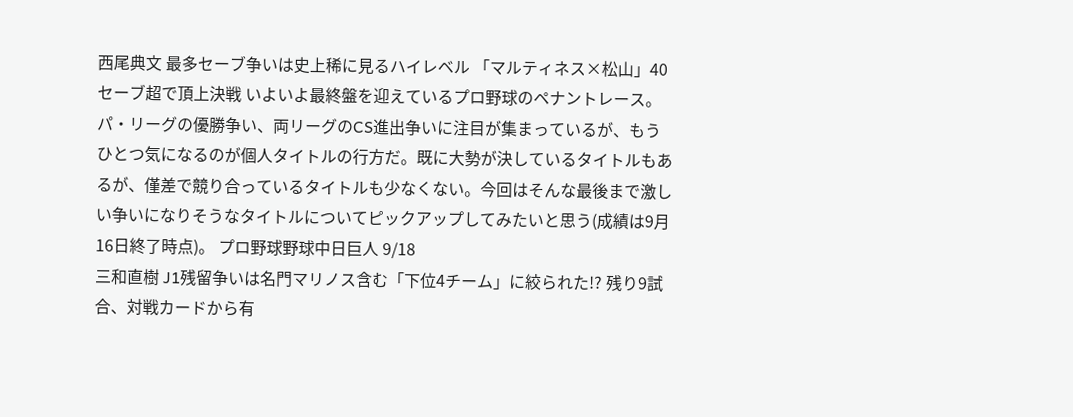西尾典文 最多セーブ争いは史上稀に見るハイレベル 「マルティネス×松山」40セーブ超で頂上決戦 いよいよ最終盤を迎えているプロ野球のペナントレース。パ・リーグの優勝争い、両リーグのCS進出争いに注目が集まっているが、もうひとつ気になるのが個人タイトルの行方だ。既に大勢が決しているタイトルもあるが、僅差で競り合っているタイトルも少なくない。今回はそんな最後まで激しい争いになりそうなタイトルについてピックアップしてみたいと思う(成績は9月16日終了時点)。 プロ野球野球中日巨人 9/18
三和直樹 J1残留争いは名門マリノス含む「下位4チーム」に絞られた!? 残り9試合、対戦カードから有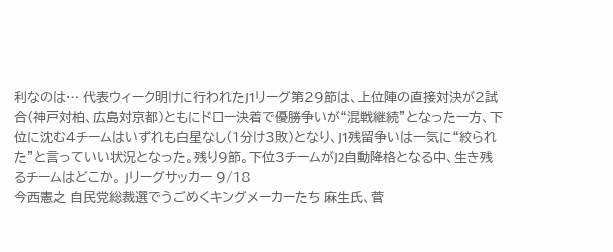利なのは… 代表ウィーク明けに行われたJ1リーグ第29節は、上位陣の直接対決が2試合(神戸対柏、広島対京都)ともにドロー決着で優勝争いが“混戦継続”となった一方、下位に沈む4チームはいずれも白星なし(1分け3敗)となり、J1残留争いは一気に“絞られた”と言っていい状況となった。残り9節。下位3チームがJ2自動降格となる中、生き残るチームはどこか。 Jリーグサッカー 9/18
今西憲之 自民党総裁選でうごめくキングメーカーたち 麻生氏、菅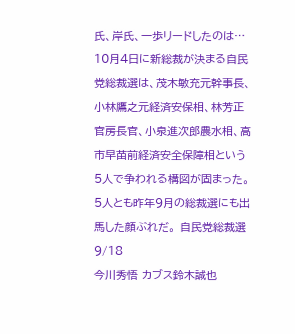氏、岸氏、一歩リードしたのは… 10月4日に新総裁が決まる自民党総裁選は、茂木敏充元幹事長、小林鷹之元経済安保相、林芳正官房長官、小泉進次郎農水相、高市早苗前経済安全保障相という5人で争われる構図が固まった。5人とも昨年9月の総裁選にも出馬した顔ぶれだ。 自民党総裁選 9/18
今川秀悟 カブス鈴木誠也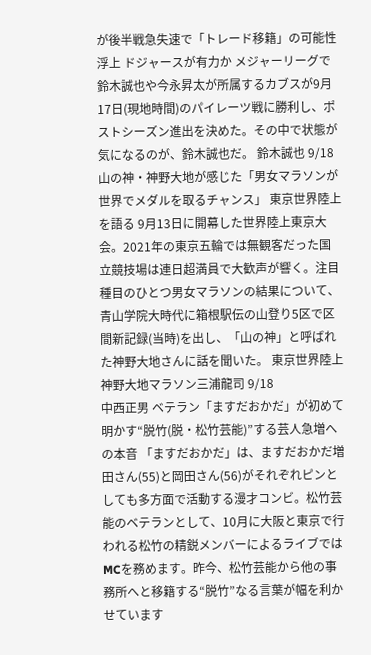が後半戦急失速で「トレード移籍」の可能性浮上 ドジャースが有力か メジャーリーグで鈴木誠也や今永昇太が所属するカブスが9月17日(現地時間)のパイレーツ戦に勝利し、ポストシーズン進出を決めた。その中で状態が気になるのが、鈴木誠也だ。 鈴木誠也 9/18
山の神・神野大地が感じた「男女マラソンが世界でメダルを取るチャンス」 東京世界陸上を語る 9月13日に開幕した世界陸上東京大会。2021年の東京五輪では無観客だった国立競技場は連日超満員で大歓声が響く。注目種目のひとつ男女マラソンの結果について、青山学院大時代に箱根駅伝の山登り5区で区間新記録(当時)を出し、「山の神」と呼ばれた神野大地さんに話を聞いた。 東京世界陸上神野大地マラソン三浦龍司 9/18
中西正男 ベテラン「ますだおかだ」が初めて明かす“脱竹(脱・松竹芸能)”する芸人急増への本音 「ますだおかだ」は、ますだおかだ増田さん(55)と岡田さん(56)がそれぞれピンとしても多方面で活動する漫才コンビ。松竹芸能のベテランとして、10月に大阪と東京で行われる松竹の精鋭メンバーによるライブではMCを務めます。昨今、松竹芸能から他の事務所へと移籍する“脱竹”なる言葉が幅を利かせています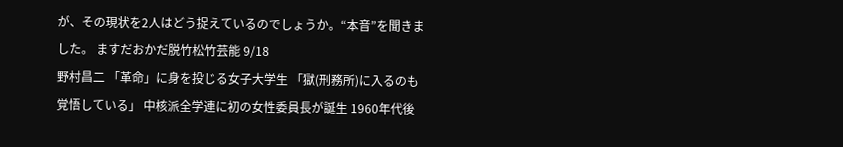が、その現状を2人はどう捉えているのでしょうか。“本音”を聞きました。 ますだおかだ脱竹松竹芸能 9/18
野村昌二 「革命」に身を投じる女子大学生 「獄(刑務所)に入るのも覚悟している」 中核派全学連に初の女性委員長が誕生 1960年代後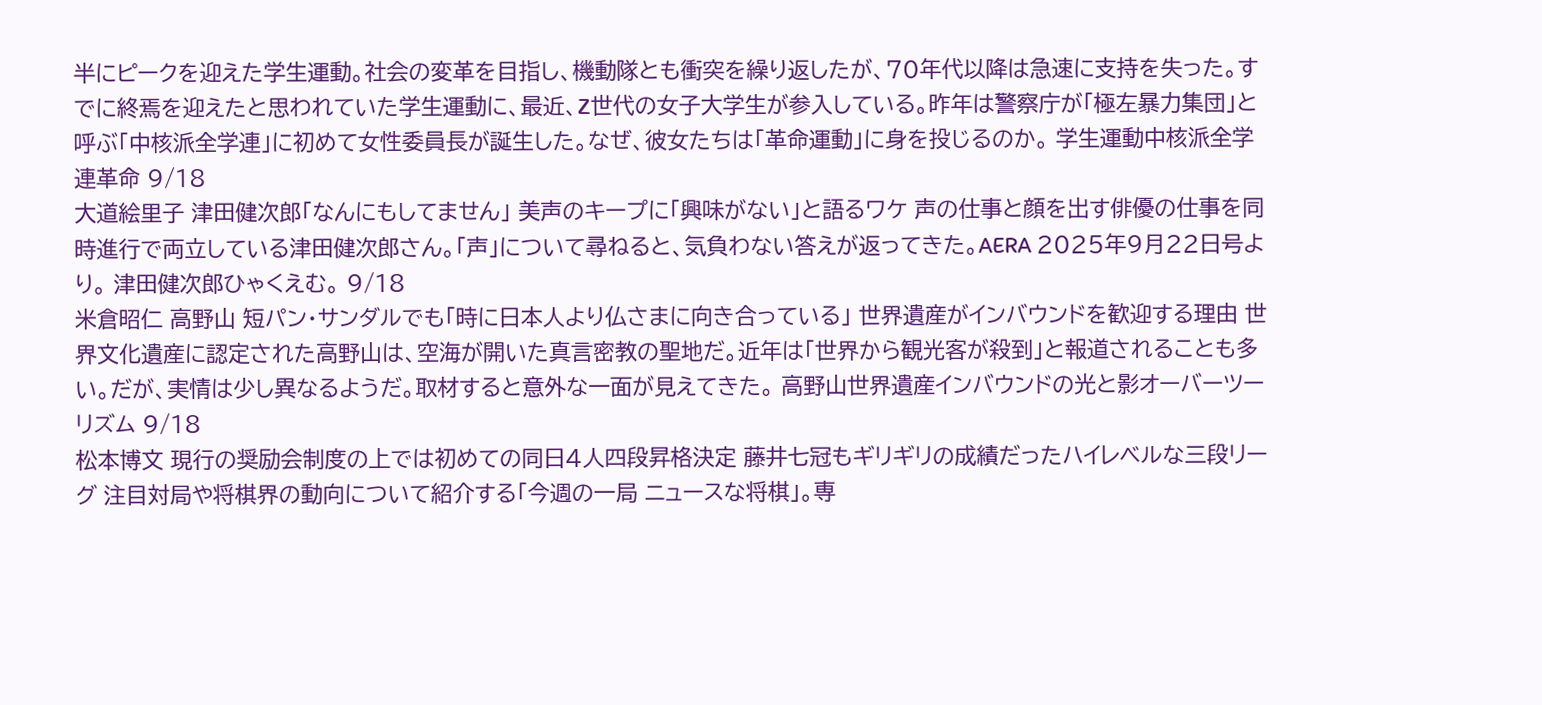半にピークを迎えた学生運動。社会の変革を目指し、機動隊とも衝突を繰り返したが、70年代以降は急速に支持を失った。すでに終焉を迎えたと思われていた学生運動に、最近、Z世代の女子大学生が参入している。昨年は警察庁が「極左暴力集団」と呼ぶ「中核派全学連」に初めて女性委員長が誕生した。なぜ、彼女たちは「革命運動」に身を投じるのか。 学生運動中核派全学連革命 9/18
大道絵里子 津田健次郎「なんにもしてません」 美声のキープに「興味がない」と語るワケ 声の仕事と顔を出す俳優の仕事を同時進行で両立している津田健次郎さん。「声」について尋ねると、気負わない答えが返ってきた。AERA 2025年9月22日号より。 津田健次郎ひゃくえむ。 9/18
米倉昭仁 高野山 短パン・サンダルでも「時に日本人より仏さまに向き合っている」 世界遺産がインバウンドを歓迎する理由 世界文化遺産に認定された高野山は、空海が開いた真言密教の聖地だ。近年は「世界から観光客が殺到」と報道されることも多い。だが、実情は少し異なるようだ。取材すると意外な一面が見えてきた。 高野山世界遺産インバウンドの光と影オーバーツーリズム 9/18
松本博文 現行の奨励会制度の上では初めての同日4人四段昇格決定 藤井七冠もギリギリの成績だったハイレベルな三段リーグ 注目対局や将棋界の動向について紹介する「今週の一局 ニュースな将棋」。専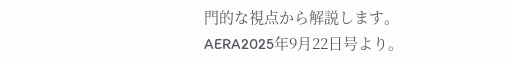門的な視点から解説します。AERA2025年9月22日号より。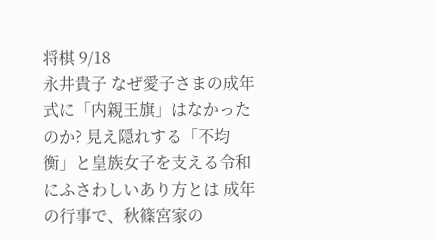将棋 9/18
永井貴子 なぜ愛子さまの成年式に「内親王旗」はなかったのか? 見え隠れする「不均衡」と皇族女子を支える令和にふさわしいあり方とは 成年の行事で、秋篠宮家の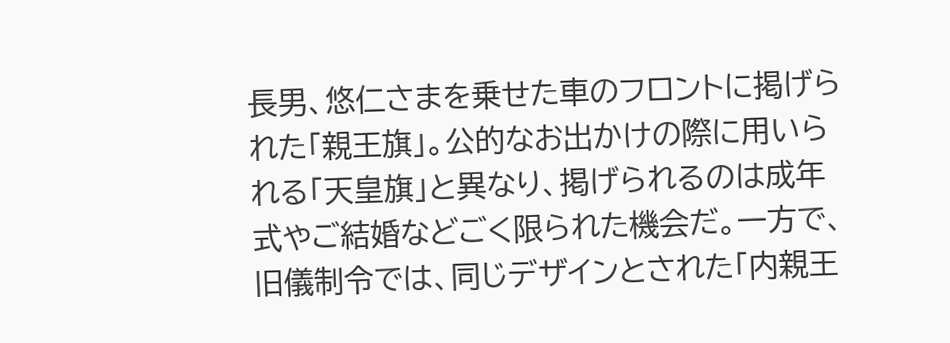長男、悠仁さまを乗せた車のフロントに掲げられた「親王旗」。公的なお出かけの際に用いられる「天皇旗」と異なり、掲げられるのは成年式やご結婚などごく限られた機会だ。一方で、旧儀制令では、同じデザインとされた「内親王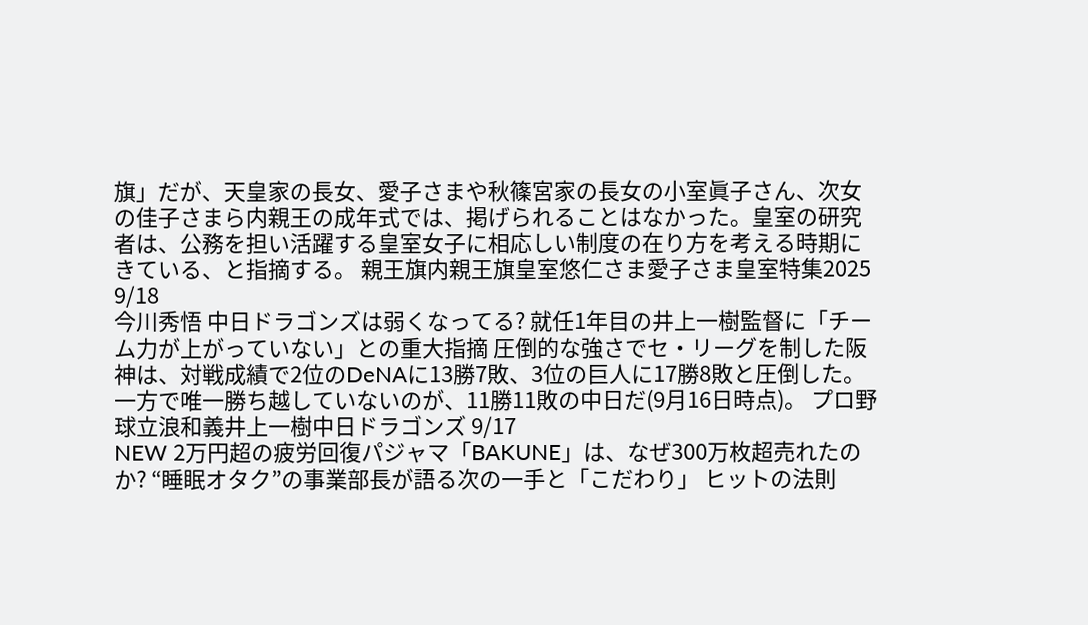旗」だが、天皇家の長女、愛子さまや秋篠宮家の長女の小室眞子さん、次女の佳子さまら内親王の成年式では、掲げられることはなかった。皇室の研究者は、公務を担い活躍する皇室女子に相応しい制度の在り方を考える時期にきている、と指摘する。 親王旗内親王旗皇室悠仁さま愛子さま皇室特集2025 9/18
今川秀悟 中日ドラゴンズは弱くなってる? 就任1年目の井上一樹監督に「チーム力が上がっていない」との重大指摘 圧倒的な強さでセ・リーグを制した阪神は、対戦成績で2位のDeNAに13勝7敗、3位の巨人に17勝8敗と圧倒した。一方で唯一勝ち越していないのが、11勝11敗の中日だ(9月16日時点)。 プロ野球立浪和義井上一樹中日ドラゴンズ 9/17
NEW 2万円超の疲労回復パジャマ「BAKUNE」は、なぜ300万枚超売れたのか? “睡眠オタク”の事業部長が語る次の一手と「こだわり」 ヒットの法則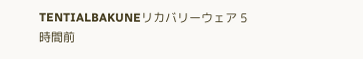TENTIALBAKUNEリカバリーウェア 5時間前